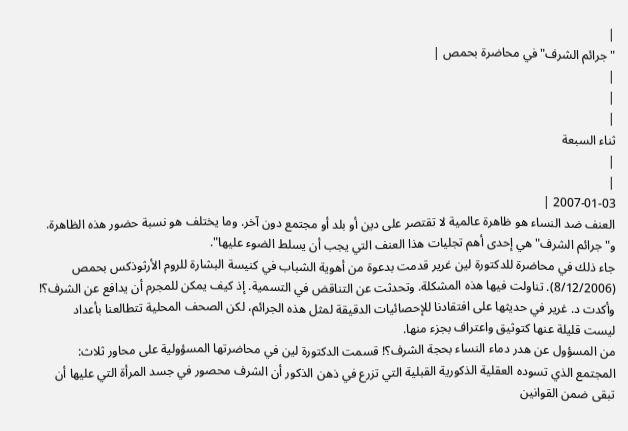|
"جرائم الشرف" في محاضرة بحمص |
|
|
|
ثناء السبعة
|
|
2007-01-03 |
العنف ضد النساء هو ظاهرة عالمية لا تقتصر على دين أو بلد أو مجتمع دون آخر. وما يختلف هو نسبة حضور هذه الظاهرة. و"جرائم الشرف" هي إحدى أهم تجليات هذا العنف التي يجب أن يسلط الضوء عليها".
جاء ذلك في محاضرة للدكتورة لين غرير قدمت بدعوة من أهوية الشباب في كنيسة البشارة للروم الأرثوذكس بحمص (8/12/2006). تناولت فيها هذه المشكلة. وتحدثت عن التناقض في التسمية. إذ كيف يمكن للمجرم أن يدافع عن الشرف؟! وأكدت د. غرير في حديثها على افتقادنا للإحصائيات الدقيقة لمثل هذه الجرائم، لكن الصحف المحلية تتطالعنا بأعداد ليست قليلة عنها كتوثيق واعتراف بجزء منها.
من المسؤول عن هدر دماء النساء بحجة الشرف؟! قسمت الدكتورة لين في محاضرتها المسؤولية على محاور ثلاث: المجتمع الذي تسوده العقلية الذكورية القبلية التي تزرع في ذهن الذكور أن الشرف محصور في جسد المرأة التي عليها أن تبقى ضمن القوانين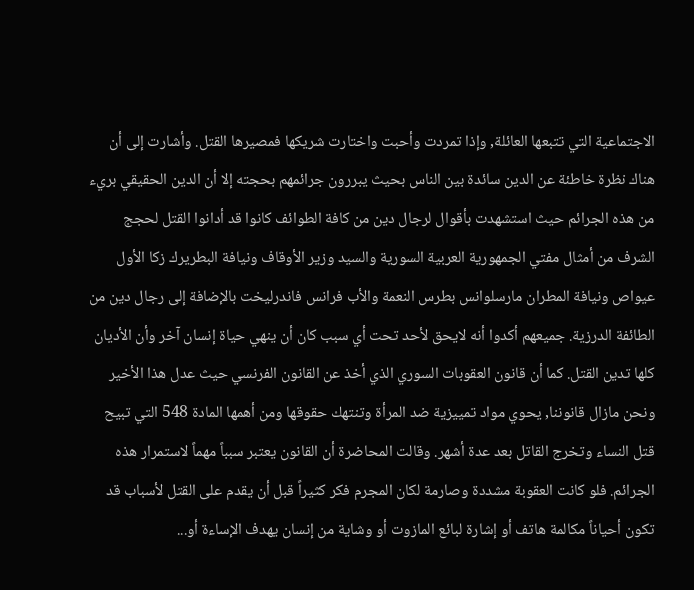الاجتماعية التي تتبعها العائلة, وإذا تمردت وأحبت واختارت شريكها فمصيرها القتل. وأشارت إلى أن هناك نظرة خاطئة عن الدين سائدة بين الناس بحيث يبررون جرائمهم بحجته إلا أن الدين الحقيقي بريء من هذه الجرائم حيث استشهدت بأقوال لرجال دين من كافة الطوائف كانوا قد أدانوا القتل لحجج الشرف من أمثال مفتي الجمهورية العربية السورية والسيد وزير الأوقاف ونيافة البطريرك زكا الأول عيواص ونيافة المطران مارسلوانس بطرس النعمة والأب فرانس فاندرليخت بالإضافة إلى رجال دين من الطائفة الدرزية. جميعهم أكدوا أنه لايحق لأحد تحت أي سبب كان أن ينهي حياة إنسان آخر وأن الأديان كلها تدين القتل. كما أن قانون العقوبات السوري الذي أخذ عن القانون الفرنسي حيث عدل هذا الأخير ونحن مازال قانوننا, يحوي مواد تمييزية ضد المرأة وتنتهك حقوقها ومن أهمها المادة 548 التي تبيح قتل النساء وتخرج القاتل بعد عدة أشهر. وقالت المحاضرة أن القانون يعتبر سبباً مهماً لاستمرار هذه الجرائم. فلو كانت العقوبة مشددة وصارمة لكان المجرم فكر كثيراً قبل أن يقدم على القتل لأسباب قد تكون أحياناً مكالمة هاتف أو إشارة لبائع المازوت أو وشاية من إنسان يهدف الإساءة أو...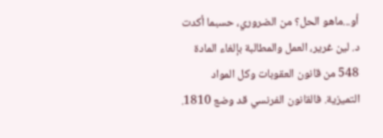أو...ماهو الحل؟ من الضروري، حسبما أكدت د. لين غرير، العمل والمطالبة بإلغاء المادة 548 من قانون العقوبات وكل المواد التميزية. فالقانون الفرنسي قد وضع 1810.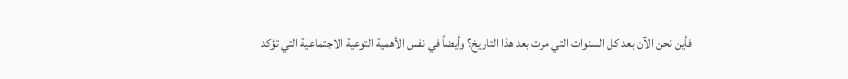فأين نحن الآن بعد كل السنوات التي مرت بعد هذا التاريخ؟ وأيضاً في نفس الأهمية التوعية الاجتماعية التي تؤكد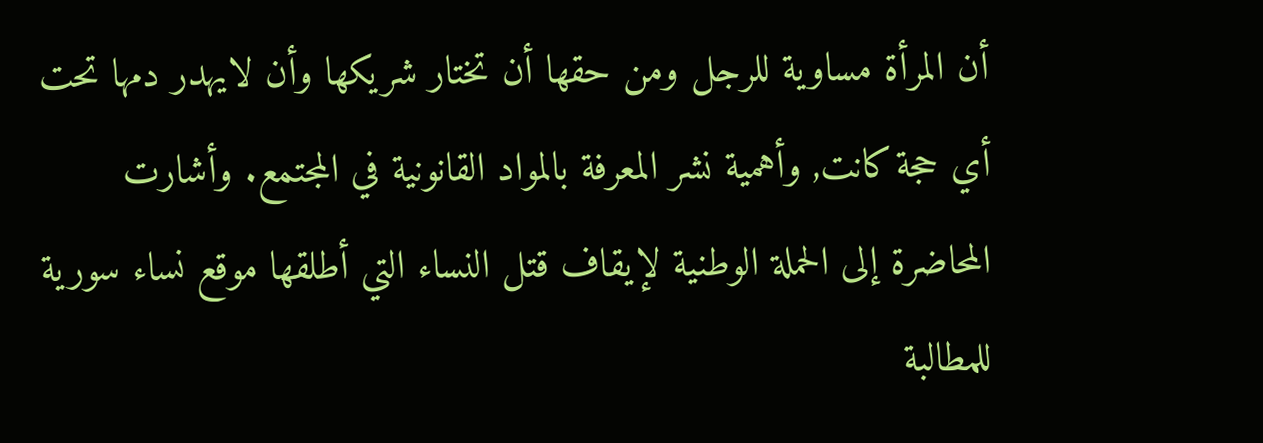أن المرأة مساوية للرجل ومن حقها أن تختار شريكها وأن لايهدر دمها تحت أي حجة كانت, وأهمية نشر المعرفة بالمواد القانونية في المجتمع. وأشارت المحاضرة إلى الحملة الوطنية لإيقاف قتل النساء التي أطلقها موقع نساء سورية للمطالبة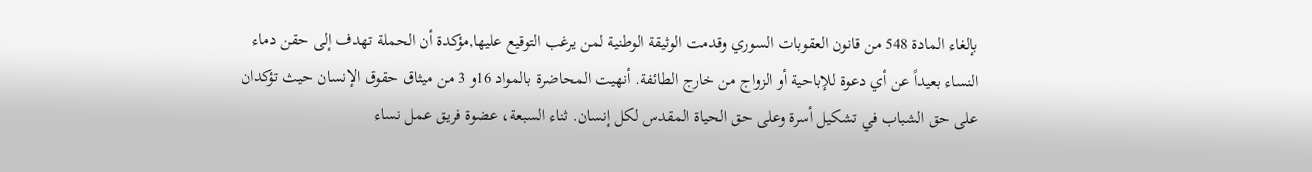بإلغاء المادة 548 من قانون العقوبات السوري وقدمت الوثيقة الوطنية لمن يرغب التوقيع عليها,مؤكدة أن الحملة تهدف إلى حقن دماء النساء بعيداً عن أي دعوة للإباحية أو الزواج من خارج الطائفة. أنهيت المحاضرة بالمواد 16و 3 من ميثاق حقوق الإنسان حيث تؤكدان على حق الشباب في تشكيل أسرة وعلى حق الحياة المقدس لكل إنسان. ثناء السبعة، عضوة فريق عمل نساء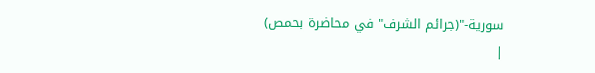سورية-"(جرائم الشرف" في محاضرة بحمص)
|